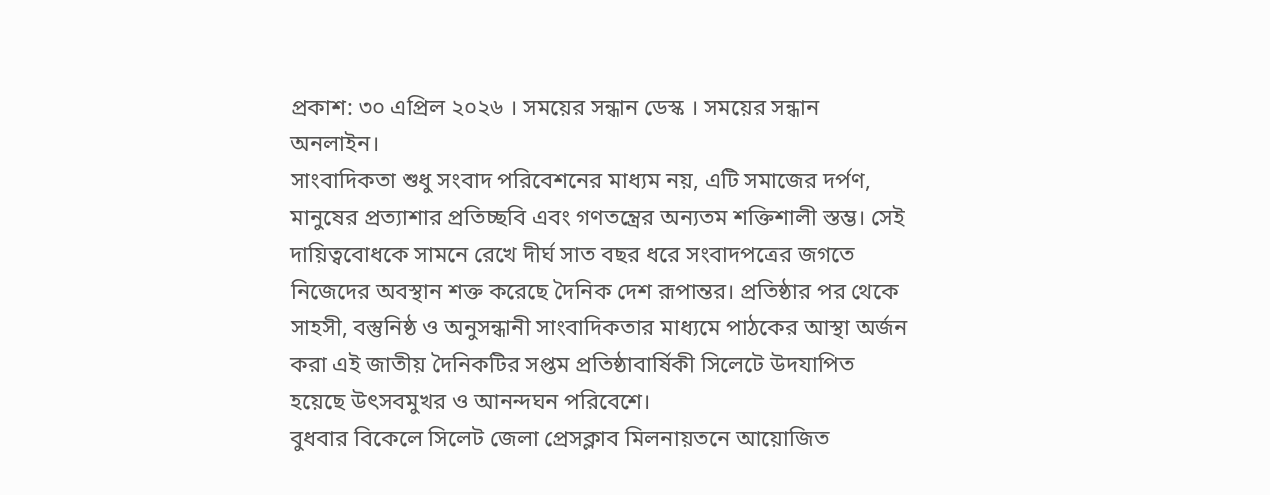প্রকাশ: ৩০ এপ্রিল ২০২৬ । সময়ের সন্ধান ডেস্ক । সময়ের সন্ধান অনলাইন।
সাংবাদিকতা শুধু সংবাদ পরিবেশনের মাধ্যম নয়, এটি সমাজের দর্পণ, মানুষের প্রত্যাশার প্রতিচ্ছবি এবং গণতন্ত্রের অন্যতম শক্তিশালী স্তম্ভ। সেই দায়িত্ববোধকে সামনে রেখে দীর্ঘ সাত বছর ধরে সংবাদপত্রের জগতে নিজেদের অবস্থান শক্ত করেছে দৈনিক দেশ রূপান্তর। প্রতিষ্ঠার পর থেকে সাহসী, বস্তুনিষ্ঠ ও অনুসন্ধানী সাংবাদিকতার মাধ্যমে পাঠকের আস্থা অর্জন করা এই জাতীয় দৈনিকটির সপ্তম প্রতিষ্ঠাবার্ষিকী সিলেটে উদযাপিত হয়েছে উৎসবমুখর ও আনন্দঘন পরিবেশে।
বুধবার বিকেলে সিলেট জেলা প্রেসক্লাব মিলনায়তনে আয়োজিত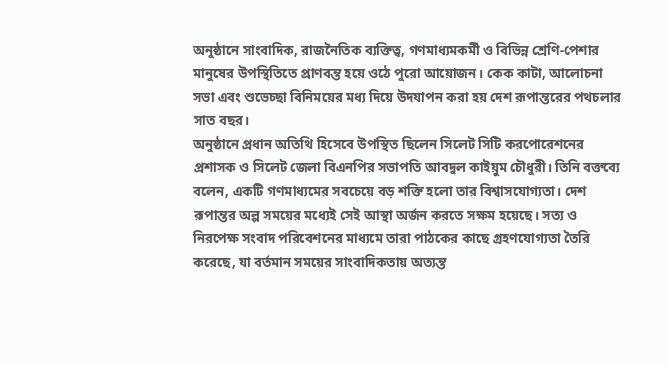অনুষ্ঠানে সাংবাদিক, রাজনৈতিক ব্যক্তিত্ব, গণমাধ্যমকর্মী ও বিভিন্ন শ্রেণি-পেশার মানুষের উপস্থিতিতে প্রাণবন্ত হয়ে ওঠে পুরো আয়োজন। কেক কাটা, আলোচনা সভা এবং শুভেচ্ছা বিনিময়ের মধ্য দিয়ে উদযাপন করা হয় দেশ রূপান্তরের পথচলার সাত বছর।
অনুষ্ঠানে প্রধান অতিথি হিসেবে উপস্থিত ছিলেন সিলেট সিটি করপোরেশনের প্রশাসক ও সিলেট জেলা বিএনপির সভাপতি আবদুল কাইয়ুম চৌধুরী। তিনি বক্তব্যে বলেন, একটি গণমাধ্যমের সবচেয়ে বড় শক্তি হলো তার বিশ্বাসযোগ্যতা। দেশ রূপান্তর অল্প সময়ের মধ্যেই সেই আস্থা অর্জন করতে সক্ষম হয়েছে। সত্য ও নিরপেক্ষ সংবাদ পরিবেশনের মাধ্যমে তারা পাঠকের কাছে গ্রহণযোগ্যতা তৈরি করেছে, যা বর্তমান সময়ের সাংবাদিকতায় অত্যন্ত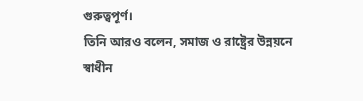গুরুত্বপূর্ণ।
তিনি আরও বলেন, সমাজ ও রাষ্ট্রের উন্নয়নে স্বাধীন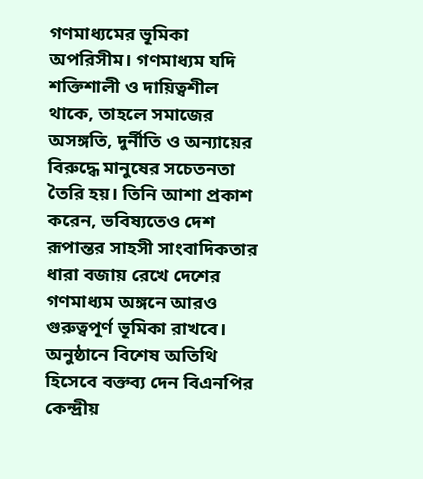গণমাধ্যমের ভূমিকা অপরিসীম। গণমাধ্যম যদি শক্তিশালী ও দায়িত্বশীল থাকে, তাহলে সমাজের অসঙ্গতি, দুর্নীতি ও অন্যায়ের বিরুদ্ধে মানুষের সচেতনতা তৈরি হয়। তিনি আশা প্রকাশ করেন, ভবিষ্যতেও দেশ রূপান্তর সাহসী সাংবাদিকতার ধারা বজায় রেখে দেশের গণমাধ্যম অঙ্গনে আরও গুরুত্বপূর্ণ ভূমিকা রাখবে।
অনুষ্ঠানে বিশেষ অতিথি হিসেবে বক্তব্য দেন বিএনপির কেন্দ্রীয়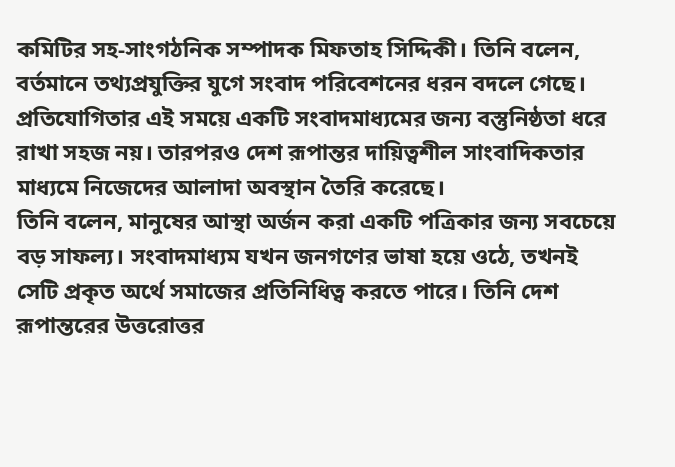কমিটির সহ-সাংগঠনিক সম্পাদক মিফতাহ সিদ্দিকী। তিনি বলেন, বর্তমানে তথ্যপ্রযুক্তির যুগে সংবাদ পরিবেশনের ধরন বদলে গেছে। প্রতিযোগিতার এই সময়ে একটি সংবাদমাধ্যমের জন্য বস্তুনিষ্ঠতা ধরে রাখা সহজ নয়। তারপরও দেশ রূপান্তর দায়িত্বশীল সাংবাদিকতার মাধ্যমে নিজেদের আলাদা অবস্থান তৈরি করেছে।
তিনি বলেন, মানুষের আস্থা অর্জন করা একটি পত্রিকার জন্য সবচেয়ে বড় সাফল্য। সংবাদমাধ্যম যখন জনগণের ভাষা হয়ে ওঠে, তখনই সেটি প্রকৃত অর্থে সমাজের প্রতিনিধিত্ব করতে পারে। তিনি দেশ রূপান্তরের উত্তরোত্তর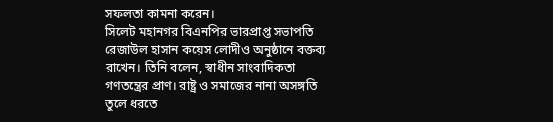সফলতা কামনা করেন।
সিলেট মহানগর বিএনপির ভারপ্রাপ্ত সভাপতি রেজাউল হাসান কয়েস লোদীও অনুষ্ঠানে বক্তব্য রাখেন। তিনি বলেন, স্বাধীন সাংবাদিকতা গণতন্ত্রের প্রাণ। রাষ্ট্র ও সমাজের নানা অসঙ্গতি তুলে ধরতে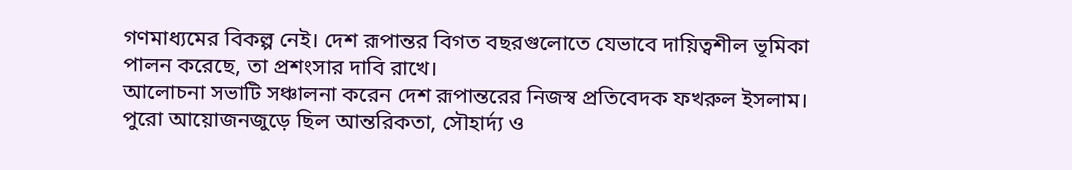গণমাধ্যমের বিকল্প নেই। দেশ রূপান্তর বিগত বছরগুলোতে যেভাবে দায়িত্বশীল ভূমিকা পালন করেছে, তা প্রশংসার দাবি রাখে।
আলোচনা সভাটি সঞ্চালনা করেন দেশ রূপান্তরের নিজস্ব প্রতিবেদক ফখরুল ইসলাম। পুরো আয়োজনজুড়ে ছিল আন্তরিকতা, সৌহার্দ্য ও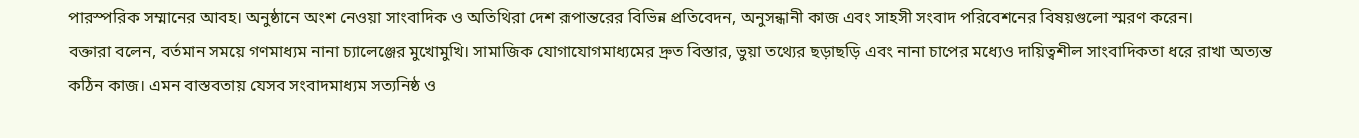পারস্পরিক সম্মানের আবহ। অনুষ্ঠানে অংশ নেওয়া সাংবাদিক ও অতিথিরা দেশ রূপান্তরের বিভিন্ন প্রতিবেদন, অনুসন্ধানী কাজ এবং সাহসী সংবাদ পরিবেশনের বিষয়গুলো স্মরণ করেন।
বক্তারা বলেন, বর্তমান সময়ে গণমাধ্যম নানা চ্যালেঞ্জের মুখোমুখি। সামাজিক যোগাযোগমাধ্যমের দ্রুত বিস্তার, ভুয়া তথ্যের ছড়াছড়ি এবং নানা চাপের মধ্যেও দায়িত্বশীল সাংবাদিকতা ধরে রাখা অত্যন্ত কঠিন কাজ। এমন বাস্তবতায় যেসব সংবাদমাধ্যম সত্যনিষ্ঠ ও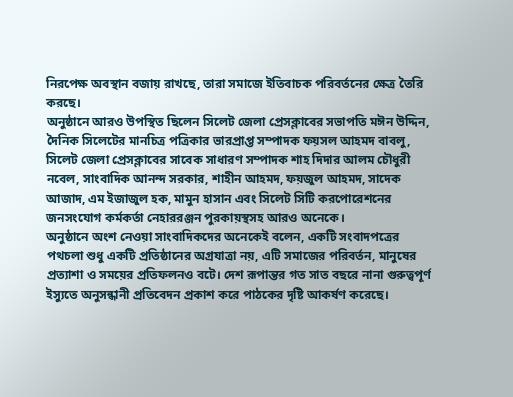নিরপেক্ষ অবস্থান বজায় রাখছে, তারা সমাজে ইতিবাচক পরিবর্তনের ক্ষেত্র তৈরি করছে।
অনুষ্ঠানে আরও উপস্থিত ছিলেন সিলেট জেলা প্রেসক্লাবের সভাপতি মঈন উদ্দিন, দৈনিক সিলেটের মানচিত্র পত্রিকার ভারপ্রাপ্ত সম্পাদক ফয়সল আহমদ বাবলু, সিলেট জেলা প্রেসক্লাবের সাবেক সাধারণ সম্পাদক শাহ দিদার আলম চৌধুরী নবেল, সাংবাদিক আনন্দ সরকার, শাহীন আহমদ, ফয়জুল আহমদ, সাদেক আজাদ, এম ইজাজুল হক, মামুন হাসান এবং সিলেট সিটি করপোরেশনের জনসংযোগ কর্মকর্তা নেহাররঞ্জন পুরকায়স্থসহ আরও অনেকে।
অনুষ্ঠানে অংশ নেওয়া সাংবাদিকদের অনেকেই বলেন, একটি সংবাদপত্রের পথচলা শুধু একটি প্রতিষ্ঠানের অগ্রযাত্রা নয়, এটি সমাজের পরিবর্তন, মানুষের প্রত্যাশা ও সময়ের প্রতিফলনও বটে। দেশ রূপান্তর গত সাত বছরে নানা গুরুত্বপূর্ণ ইস্যুতে অনুসন্ধানী প্রতিবেদন প্রকাশ করে পাঠকের দৃষ্টি আকর্ষণ করেছে।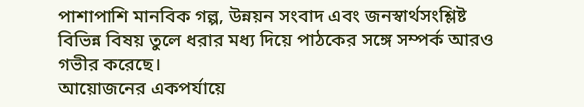পাশাপাশি মানবিক গল্প, উন্নয়ন সংবাদ এবং জনস্বার্থসংশ্লিষ্ট বিভিন্ন বিষয় তুলে ধরার মধ্য দিয়ে পাঠকের সঙ্গে সম্পর্ক আরও গভীর করেছে।
আয়োজনের একপর্যায়ে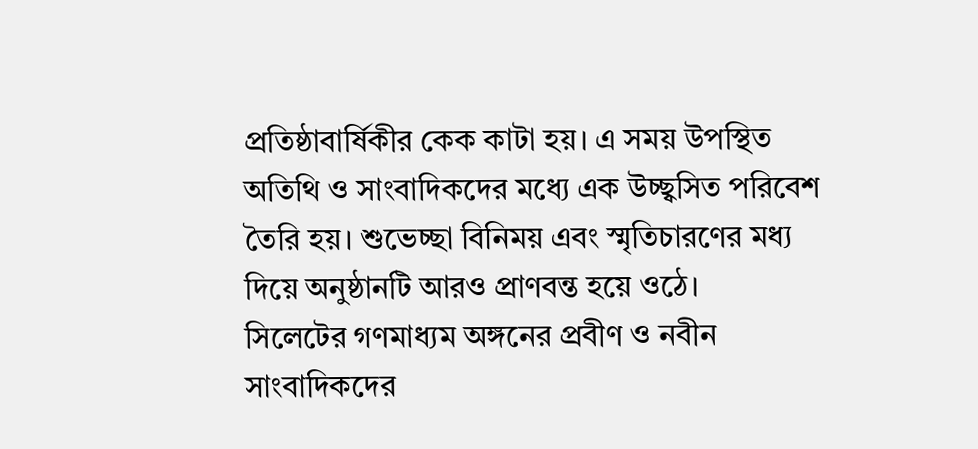প্রতিষ্ঠাবার্ষিকীর কেক কাটা হয়। এ সময় উপস্থিত অতিথি ও সাংবাদিকদের মধ্যে এক উচ্ছ্বসিত পরিবেশ তৈরি হয়। শুভেচ্ছা বিনিময় এবং স্মৃতিচারণের মধ্য দিয়ে অনুষ্ঠানটি আরও প্রাণবন্ত হয়ে ওঠে।
সিলেটের গণমাধ্যম অঙ্গনের প্রবীণ ও নবীন সাংবাদিকদের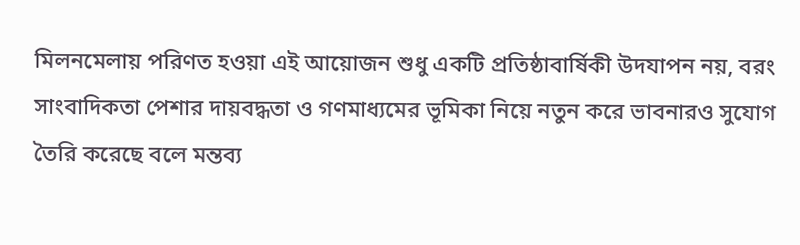মিলনমেলায় পরিণত হওয়া এই আয়োজন শুধু একটি প্রতিষ্ঠাবার্ষিকী উদযাপন নয়, বরং সাংবাদিকতা পেশার দায়বদ্ধতা ও গণমাধ্যমের ভূমিকা নিয়ে নতুন করে ভাবনারও সুযোগ তৈরি করেছে বলে মন্তব্য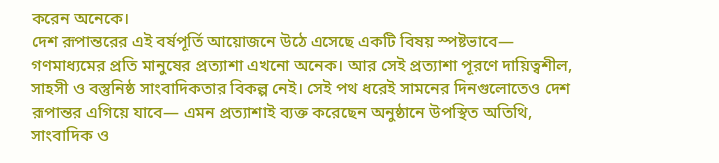করেন অনেকে।
দেশ রূপান্তরের এই বর্ষপূর্তি আয়োজনে উঠে এসেছে একটি বিষয় স্পষ্টভাবে— গণমাধ্যমের প্রতি মানুষের প্রত্যাশা এখনো অনেক। আর সেই প্রত্যাশা পূরণে দায়িত্বশীল, সাহসী ও বস্তুনিষ্ঠ সাংবাদিকতার বিকল্প নেই। সেই পথ ধরেই সামনের দিনগুলোতেও দেশ রূপান্তর এগিয়ে যাবে— এমন প্রত্যাশাই ব্যক্ত করেছেন অনুষ্ঠানে উপস্থিত অতিথি, সাংবাদিক ও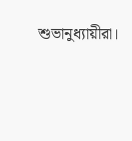শুভানুধ্যায়ীরা।